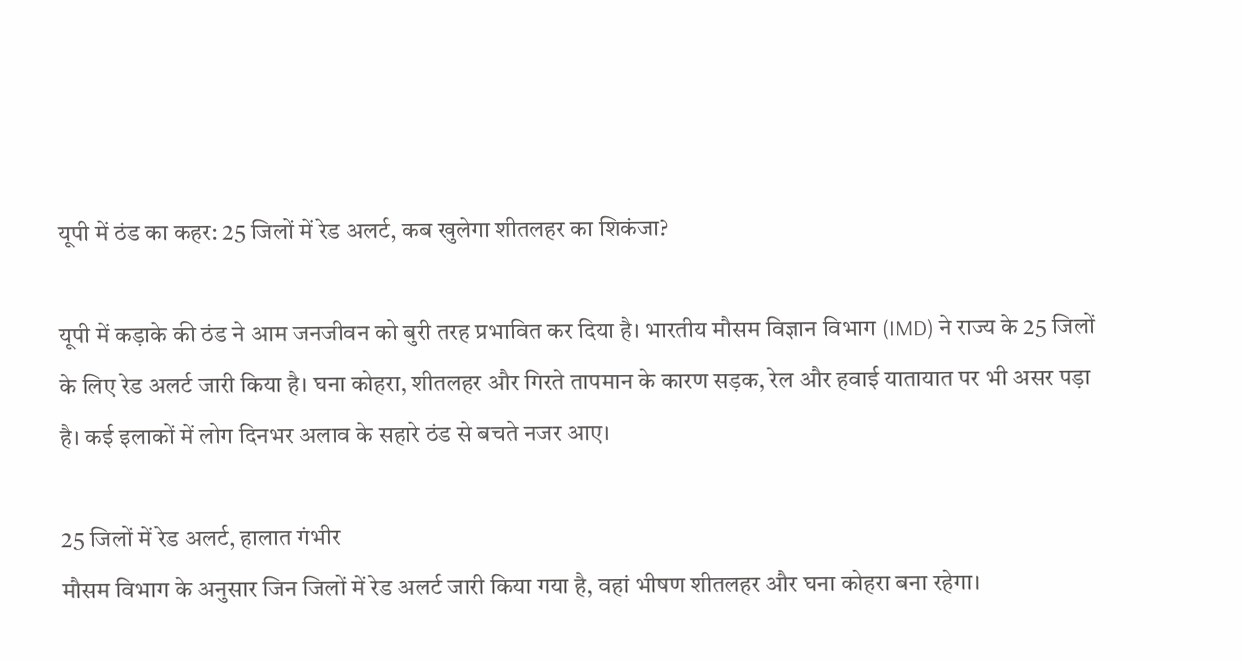यूपी में ठंड का कहर: 25 जिलों में रेड अलर्ट, कब खुलेगा शीतलहर का शिकंजा?

यूपी में कड़ाके की ठंड ने आम जनजीवन को बुरी तरह प्रभावित कर दिया है। भारतीय मौसम विज्ञान विभाग (IMD) ने राज्य के 25 जिलों के लिए रेड अलर्ट जारी किया है। घना कोहरा, शीतलहर और गिरते तापमान के कारण सड़क, रेल और हवाई यातायात पर भी असर पड़ा है। कई इलाकों में लोग दिनभर अलाव के सहारे ठंड से बचते नजर आए।

25 जिलों में रेड अलर्ट, हालात गंभीर
मौसम विभाग के अनुसार जिन जिलों में रेड अलर्ट जारी किया गया है, वहां भीषण शीतलहर और घना कोहरा बना रहेगा।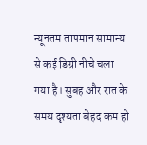न्यूनतम तापमान सामान्य से कई डिग्री नीचे चला गया है। सुबह और रात के समय दृश्यता बेहद कम हो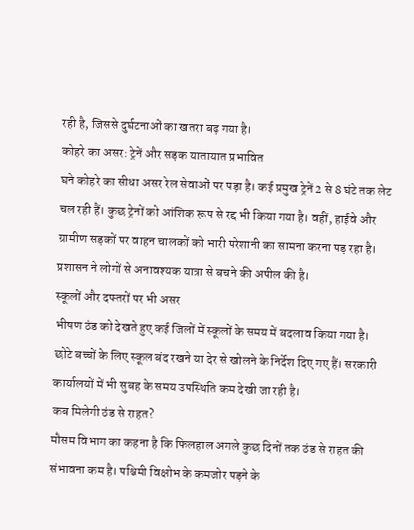रही है, जिससे दुर्घटनाओं का खतरा बढ़ गया है।
कोहरे का असर: ट्रेनें और सड़क यातायात प्रभावित
घने कोहरे का सीधा असर रेल सेवाओं पर पड़ा है। कई प्रमुख ट्रेनें 2 से 8 घंटे तक लेट चल रही हैं। कुछ ट्रेनों को आंशिक रूप से रद्द भी किया गया है। वहीं, हाईवे और ग्रामीण सड़कों पर वाहन चालकों को भारी परेशानी का सामना करना पड़ रहा है। प्रशासन ने लोगों से अनावश्यक यात्रा से बचने की अपील की है।
स्कूलों और दफ्तरों पर भी असर
भीषण ठंड को देखते हुए कई जिलों में स्कूलों के समय में बदलाव किया गया है। छोटे बच्चों के लिए स्कूल बंद रखने या देर से खोलने के निर्देश दिए गए हैं। सरकारी कार्यालयों में भी सुबह के समय उपस्थिति कम देखी जा रही है।
कब मिलेगी ठंड से राहत?
मौसम विभाग का कहना है कि फिलहाल अगले कुछ दिनों तक ठंड से राहत की संभावना कम है। पश्चिमी विक्षोभ के कमजोर पड़ने के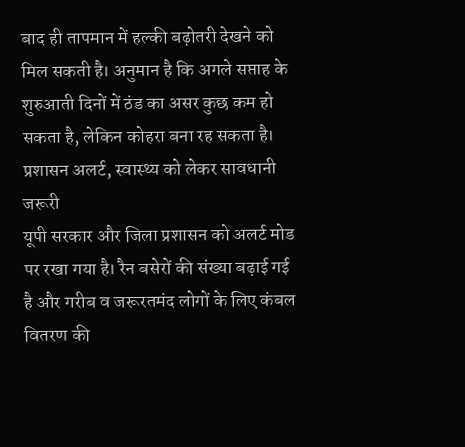बाद ही तापमान में हल्की बढ़ोतरी देखने को मिल सकती है। अनुमान है कि अगले सप्ताह के शुरुआती दिनों में ठंड का असर कुछ कम हो सकता है, लेकिन कोहरा बना रह सकता है।
प्रशासन अलर्ट, स्वास्थ्य को लेकर सावधानी जरूरी
यूपी सरकार और जिला प्रशासन को अलर्ट मोड पर रखा गया है। रैन बसेरों की संख्या बढ़ाई गई है और गरीब व जरूरतमंद लोगों के लिए कंबल वितरण की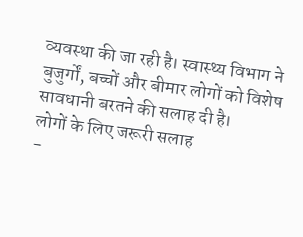व्यवस्था की जा रही है। स्वास्थ्य विभाग ने बुजुर्गों, बच्चों और बीमार लोगों को विशेष सावधानी बरतने की सलाह दी है।
लोगों के लिए जरूरी सलाह
-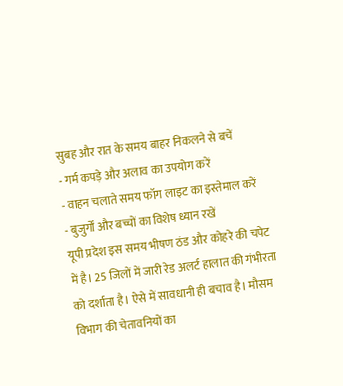सुबह और रात के समय बाहर निकलने से बचें
- गर्म कपड़े और अलाव का उपयोग करें
- वाहन चलाते समय फॉग लाइट का इस्तेमाल करें
- बुजुर्गों और बच्चों का विशेष ध्यान रखें
यूपी प्रदेश इस समय भीषण ठंड और कोहरे की चपेट में है। 25 जिलों में जारी रेड अलर्ट हालात की गंभीरता को दर्शाता है। ऐसे में सावधानी ही बचाव है। मौसम विभाग की चेतावनियों का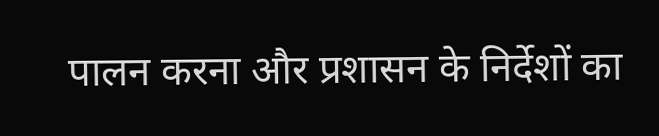पालन करना और प्रशासन के निर्देशों का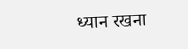ध्यान रखना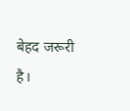बेहद जरूरी है।